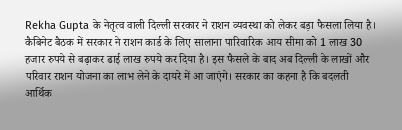Rekha Gupta के नेतृत्व वाली दिल्ली सरकार ने राशन व्यवस्था को लेकर बड़ा फैसला लिया है। कैबिनेट बैठक में सरकार ने राशन कार्ड के लिए सालाना पारिवारिक आय सीमा को 1 लाख 30 हजार रुपये से बढ़ाकर ढाई लाख रुपये कर दिया है। इस फैसले के बाद अब दिल्ली के लाखों और परिवार राशन योजना का लाभ लेने के दायरे में आ जाएंगे। सरकार का कहना है कि बदलती आर्थिक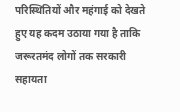परिस्थितियों और महंगाई को देखते हुए यह कदम उठाया गया है ताकि जरूरतमंद लोगों तक सरकारी सहायता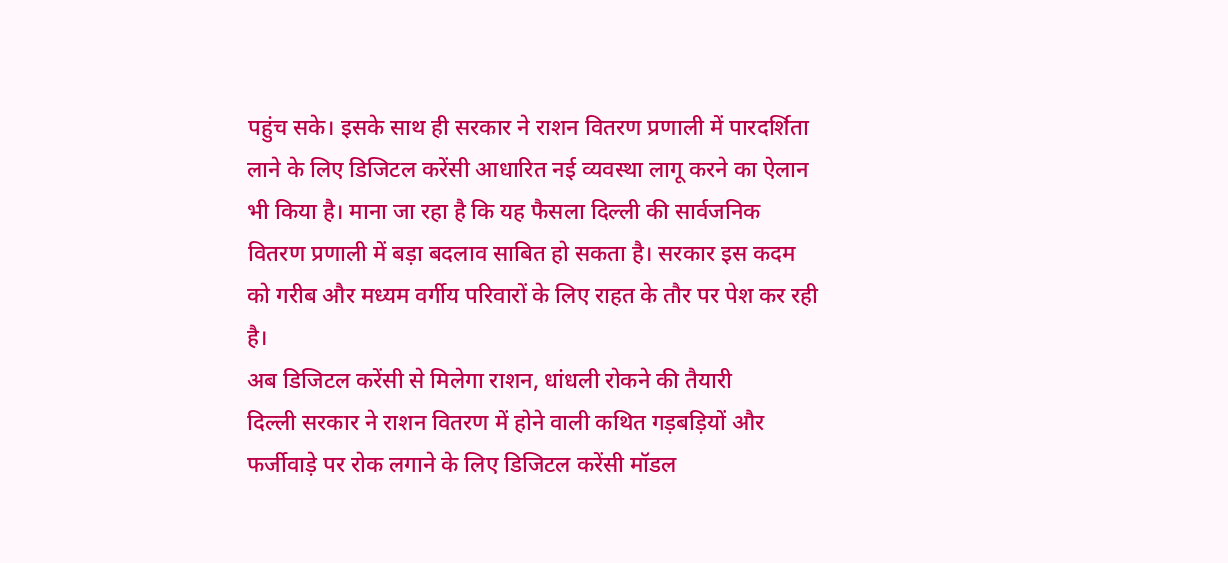पहुंच सके। इसके साथ ही सरकार ने राशन वितरण प्रणाली में पारदर्शिता लाने के लिए डिजिटल करेंसी आधारित नई व्यवस्था लागू करने का ऐलान भी किया है। माना जा रहा है कि यह फैसला दिल्ली की सार्वजनिक वितरण प्रणाली में बड़ा बदलाव साबित हो सकता है। सरकार इस कदम को गरीब और मध्यम वर्गीय परिवारों के लिए राहत के तौर पर पेश कर रही है।
अब डिजिटल करेंसी से मिलेगा राशन, धांधली रोकने की तैयारी
दिल्ली सरकार ने राशन वितरण में होने वाली कथित गड़बड़ियों और फर्जीवाड़े पर रोक लगाने के लिए डिजिटल करेंसी मॉडल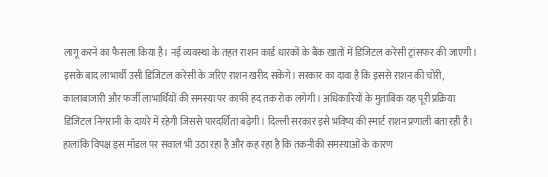लागू करने का फैसला किया है। नई व्यवस्था के तहत राशन कार्ड धारकों के बैंक खातों में डिजिटल करेंसी ट्रांसफर की जाएगी। इसके बाद लाभार्थी उसी डिजिटल करेंसी के जरिए राशन खरीद सकेंगे। सरकार का दावा है कि इससे राशन की चोरी, कालाबाजारी और फर्जी लाभार्थियों की समस्या पर काफी हद तक रोक लगेगी। अधिकारियों के मुताबिक यह पूरी प्रक्रिया डिजिटल निगरानी के दायरे में रहेगी जिससे पारदर्शिता बढ़ेगी। दिल्ली सरकार इसे भविष्य की स्मार्ट राशन प्रणाली बता रही है। हालांकि विपक्ष इस मॉडल पर सवाल भी उठा रहा है और कह रहा है कि तकनीकी समस्याओं के कारण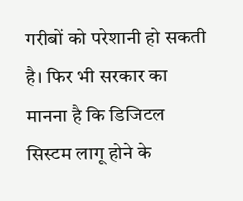गरीबों को परेशानी हो सकती है। फिर भी सरकार का मानना है कि डिजिटल सिस्टम लागू होने के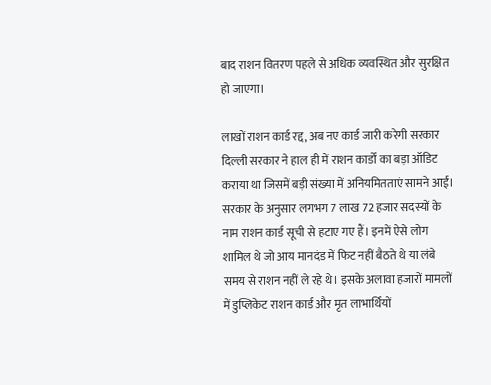बाद राशन वितरण पहले से अधिक व्यवस्थित और सुरक्षित हो जाएगा।

लाखों राशन कार्ड रद्द, अब नए कार्ड जारी करेगी सरकार
दिल्ली सरकार ने हाल ही में राशन कार्डों का बड़ा ऑडिट कराया था जिसमें बड़ी संख्या में अनियमितताएं सामने आईं। सरकार के अनुसार लगभग 7 लाख 72 हजार सदस्यों के नाम राशन कार्ड सूची से हटाए गए हैं। इनमें ऐसे लोग शामिल थे जो आय मानदंड में फिट नहीं बैठते थे या लंबे समय से राशन नहीं ले रहे थे। इसके अलावा हजारों मामलों में डुप्लिकेट राशन कार्ड और मृत लाभार्थियों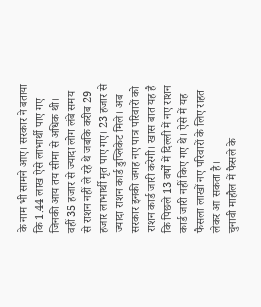के नाम भी सामने आए। सरकार ने बताया कि 1.44 लाख ऐसे लाभार्थी पाए गए जिनकी आय तय सीमा से अधिक थी। वहीं 35 हजार से ज्यादा लोग लंबे समय से राशन नहीं ले रहे थे जबकि करीब 29 हजार लाभार्थी मृत पाए गए। 23 हजार से ज्यादा राशन कार्ड डुप्लिकेट मिले। अब सरकार इनकी जगह नए पात्र परिवारों को राशन कार्ड जारी करेगी। खास बात यह है कि पिछले 13 वर्षों में दिल्ली में नए राशन कार्ड जारी नहीं किए गए थे। ऐसे में यह फैसला लाखों नए परिवारों के लिए राहत लेकर आ सकता है।
चुनावी माहौल में फैसले के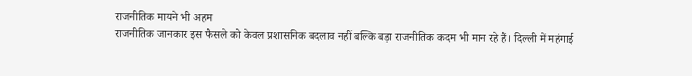राजनीतिक मायने भी अहम
राजनीतिक जानकार इस फैसले को केवल प्रशासनिक बदलाव नहीं बल्कि बड़ा राजनीतिक कदम भी मान रहे हैं। दिल्ली में महंगाई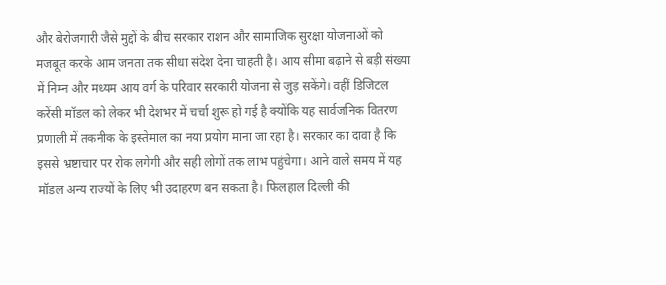और बेरोजगारी जैसे मुद्दों के बीच सरकार राशन और सामाजिक सुरक्षा योजनाओं को मजबूत करके आम जनता तक सीधा संदेश देना चाहती है। आय सीमा बढ़ाने से बड़ी संख्या में निम्न और मध्यम आय वर्ग के परिवार सरकारी योजना से जुड़ सकेंगे। वहीं डिजिटल करेंसी मॉडल को लेकर भी देशभर में चर्चा शुरू हो गई है क्योंकि यह सार्वजनिक वितरण प्रणाली में तकनीक के इस्तेमाल का नया प्रयोग माना जा रहा है। सरकार का दावा है कि इससे भ्रष्टाचार पर रोक लगेगी और सही लोगों तक लाभ पहुंचेगा। आने वाले समय में यह मॉडल अन्य राज्यों के लिए भी उदाहरण बन सकता है। फिलहाल दिल्ली की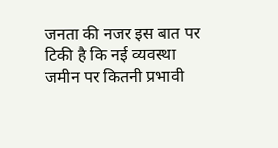जनता की नजर इस बात पर टिकी है कि नई व्यवस्था जमीन पर कितनी प्रभावी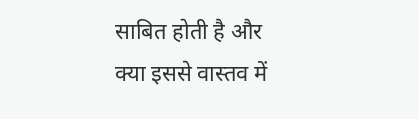साबित होती है और क्या इससे वास्तव में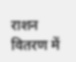राशन वितरण में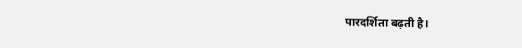पारदर्शिता बढ़ती है।